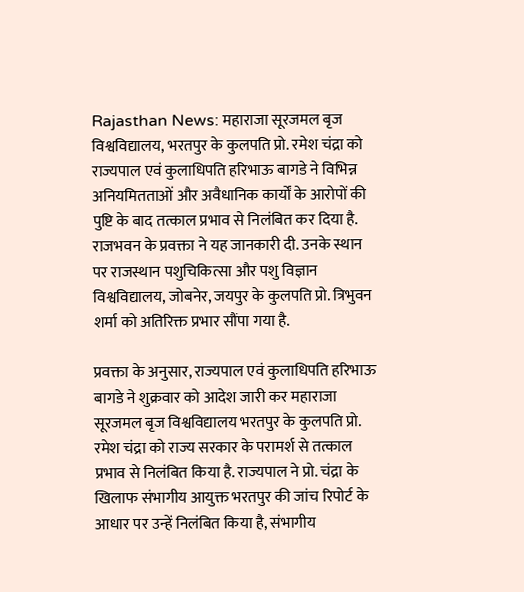Rajasthan News: महाराजा सूरजमल बृज विश्वविद्यालय, भरतपुर के कुलपति प्रो. रमेश चंद्रा को राज्यपाल एवं कुलाधिपति हरिभाऊ बागडे ने विभिन्न अनियमितताओं और अवैधानिक कार्यों के आरोपों की पुष्टि के बाद तत्काल प्रभाव से निलंबित कर दिया है. राजभवन के प्रवक्ता ने यह जानकारी दी. उनके स्थान पर राजस्थान पशुचिकित्सा और पशु विज्ञान विश्वविद्यालय, जोबनेर, जयपुर के कुलपति प्रो. त्रिभुवन शर्मा को अतिरिक्त प्रभार सौंपा गया है.

प्रवक्ता के अनुसार, राज्यपाल एवं कुलाधिपति हरिभाऊ बागडे ने शुक्रवार को आदेश जारी कर महाराजा सूरजमल बृज विश्वविद्यालय भरतपुर के कुलपति प्रो. रमेश चंद्रा को राज्य सरकार के परामर्श से तत्काल प्रभाव से निलंबित किया है. राज्यपाल ने प्रो. चंद्रा के खिलाफ संभागीय आयुक्त भरतपुर की जांच रिपोर्ट के आधार पर उन्हें निलंबित किया है, संभागीय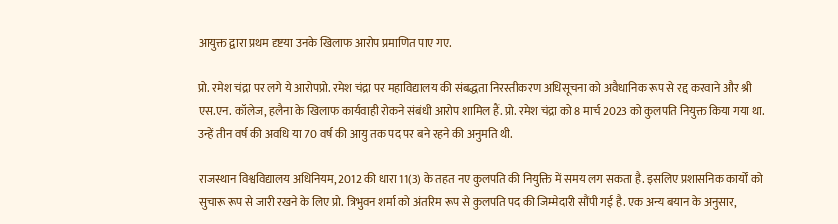आयुक्त द्वारा प्रथम दृष्टया उनके खिलाफ आरोप प्रमाणित पाए गए.

प्रो. रमेश चंद्रा पर लगे ये आरोपप्रो. रमेश चंद्रा पर महाविद्यालय की संबद्धता निरस्तीकरण अधिसूचना को अवैधानिक रूप से रद्द करवाने और श्री एस.एन. कॉलेज, हलैना के खिलाफ कार्यवाही रोकने संबंधी आरोप शामिल हैं. प्रो. रमेश चंद्रा को 8 मार्च 2023 को कुलपति नियुक्त किया गया था. उन्हें तीन वर्ष की अवधि या 70 वर्ष की आयु तक पद पर बने रहने की अनुमति थी.

राजस्थान विश्वविद्यालय अधिनियम, 2012 की धारा 11(3) के तहत नए कुलपति की नियुक्ति में समय लग सकता है. इसलिए प्रशासनिक कार्यों को सुचारू रूप से जारी रखने के लिए प्रो. त्रिभुवन शर्मा को अंतरिम रूप से कुलपति पद की जिम्मेदारी सौंपी गई है. एक अन्य बयान के अनुसार,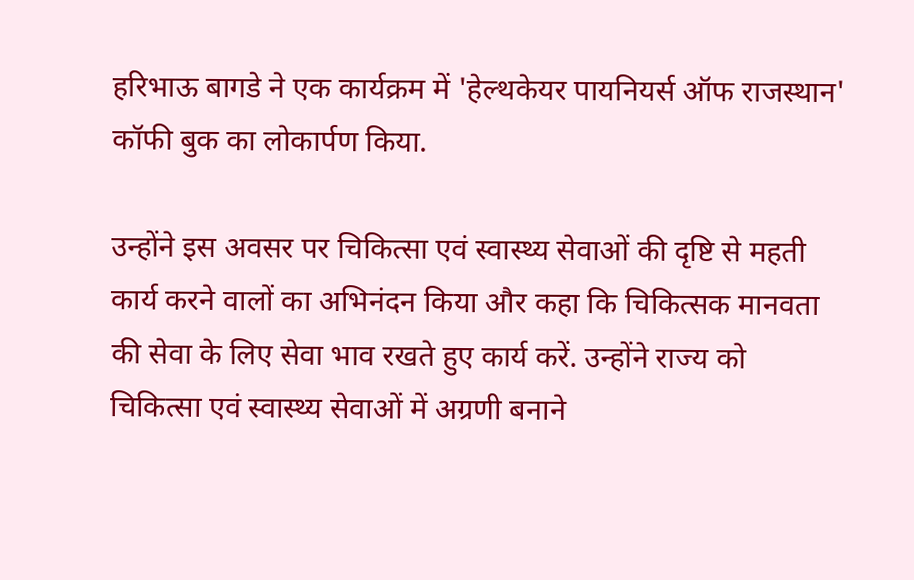हरिभाऊ बागडे ने एक कार्यक्रम में 'हेल्थकेयर पायनियर्स ऑफ राजस्थान' कॉफी बुक का लोकार्पण किया.

उन्होंने इस अवसर पर चिकित्सा एवं स्वास्थ्य सेवाओं की दृष्टि से महती कार्य करने वालों का अभिनंदन किया और कहा कि चिकित्सक मानवता की सेवा के लिए सेवा भाव रखते हुए कार्य करें. उन्होंने राज्य को चिकित्सा एवं स्वास्थ्य सेवाओं में अग्रणी बनाने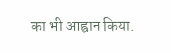का भी आह्वान किया.